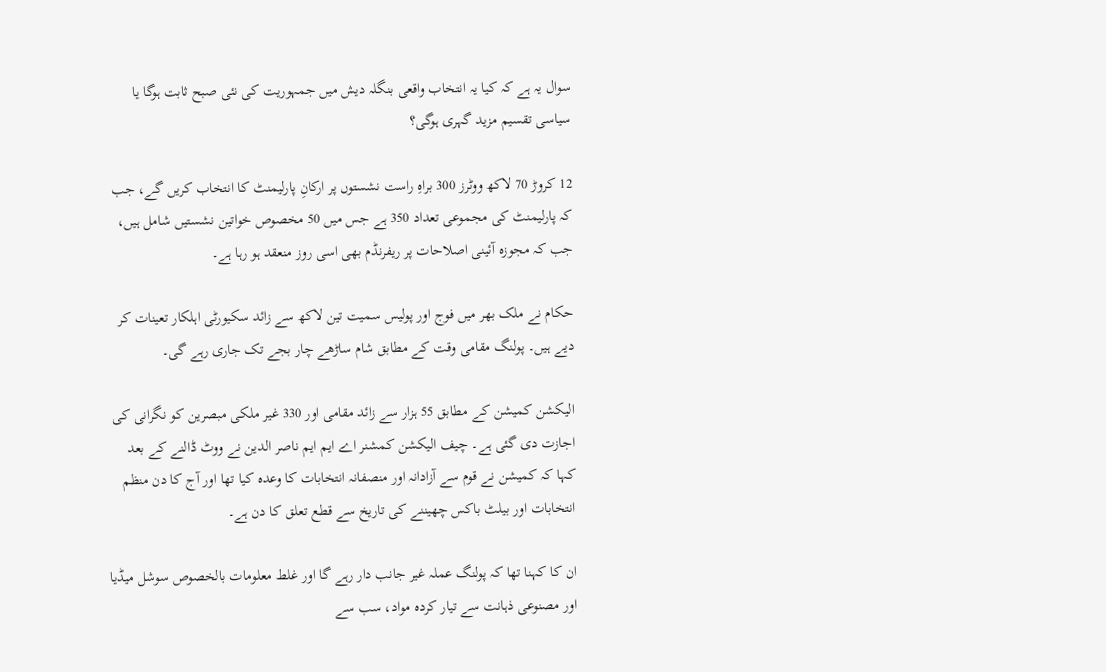سوال یہ ہے کہ کیا یہ انتخاب واقعی بنگلہ دیش میں جمہوریت کی نئی صبح ثابت ہوگا یا سیاسی تقسیم مزید گہری ہوگی؟

12 کروڑ 70 لاکھ ووٹرز 300 براہِ راست نشستوں پر ارکانِ پارلیمنٹ کا انتخاب کریں گے، جب کہ پارلیمنٹ کی مجموعی تعداد 350 ہے جس میں 50 مخصوص خواتین نشستیں شامل ہیں، جب کہ مجوزہ آئینی اصلاحات پر ریفرنڈم بھی اسی روز منعقد ہو رہا ہے۔

حکام نے ملک بھر میں فوج اور پولیس سمیت تین لاکھ سے زائد سکیورٹی اہلکار تعینات کر دیے ہیں۔ پولنگ مقامی وقت کے مطابق شام ساڑھے چار بجے تک جاری رہے گی۔

الیکشن کمیشن کے مطابق 55 ہزار سے زائد مقامی اور 330 غیر ملکی مبصرین کو نگرانی کی اجازت دی گئی ہے۔ چیف الیکشن کمشنر اے ایم ایم ناصر الدین نے ووٹ ڈالنے کے بعد کہا کہ کمیشن نے قوم سے آزادانہ اور منصفانہ انتخابات کا وعدہ کیا تھا اور آج کا دن منظم انتخابات اور بیلٹ باکس چھیننے کی تاریخ سے قطع تعلق کا دن ہے۔

ان کا کہنا تھا کہ پولنگ عملہ غیر جانب دار رہے گا اور غلط معلومات بالخصوص سوشل میڈیا اور مصنوعی ذہانت سے تیار کردہ مواد، سب سے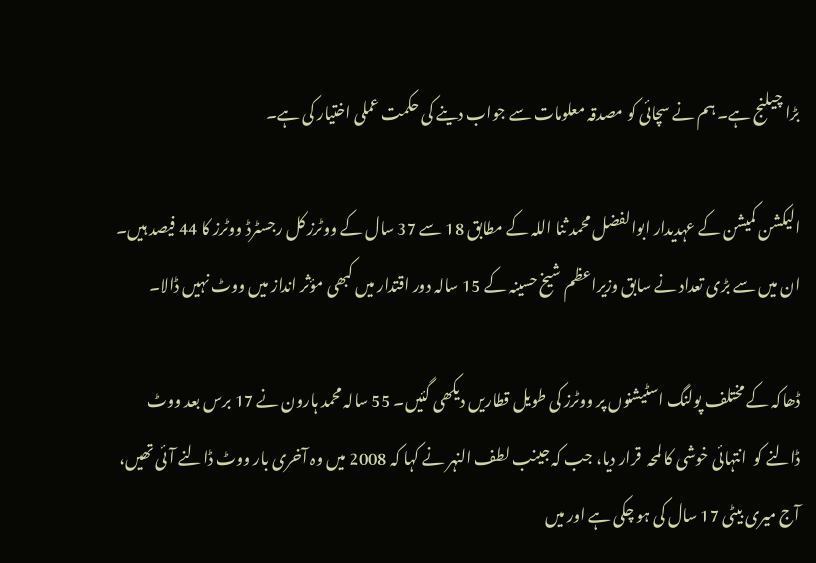بڑا چیلنج ہے۔ ہم نے سچائی کو مصدقہ معلومات سے جواب دینے کی حکمت عملی اختیار کی ہے۔

الیکشن کمیشن کے عہدیدار ابوالفضل محمد ثنا اللہ کے مطابق 18 سے 37 سال کے ووٹرز کل رجسٹرڈ ووٹرز کا 44 فیصد ہیں۔ ان میں سے بڑی تعداد نے سابق وزیراعظم شیخ حسینہ کے 15 سالہ دور اقتدار میں کبھی مؤثر انداز میں ووٹ نہیں ڈالا۔

ڈھاکہ کے مختلف پولنگ اسٹیشنوں پر ووٹرز کی طویل قطاریں دیکھی گئیں۔ 55 سالہ محمد ہارون نے 17 برس بعد ووٹ ڈالنے کو  انتہائی خوشی کا لمحہ  قرار دیا، جب کہ جینب لطف النہر نے کہا کہ 2008 میں وہ آخری بار ووٹ ڈالنے آئی تھیں، آج میری بیٹی 17 سال کی ہو چکی ہے اور میں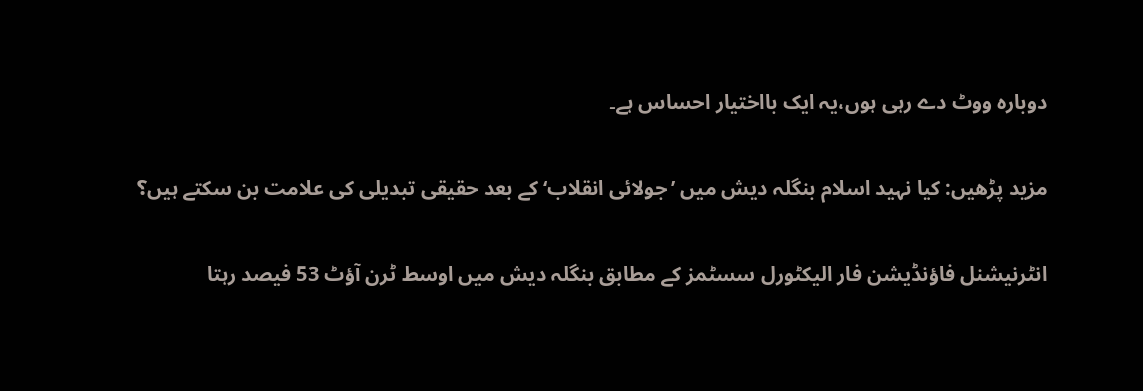دوبارہ ووٹ دے رہی ہوں،یہ ایک بااختیار احساس ہے۔

مزید پڑھیں: کیا نہید اسلام بنگلہ دیش میں ’جولائی انقلاب‘ کے بعد حقیقی تبدیلی کی علامت بن سکتے ہیں؟

انٹرنیشنل فاؤنڈیشن فار الیکٹورل سسٹمز کے مطابق بنگلہ دیش میں اوسط ٹرن آؤٹ 53 فیصد رہتا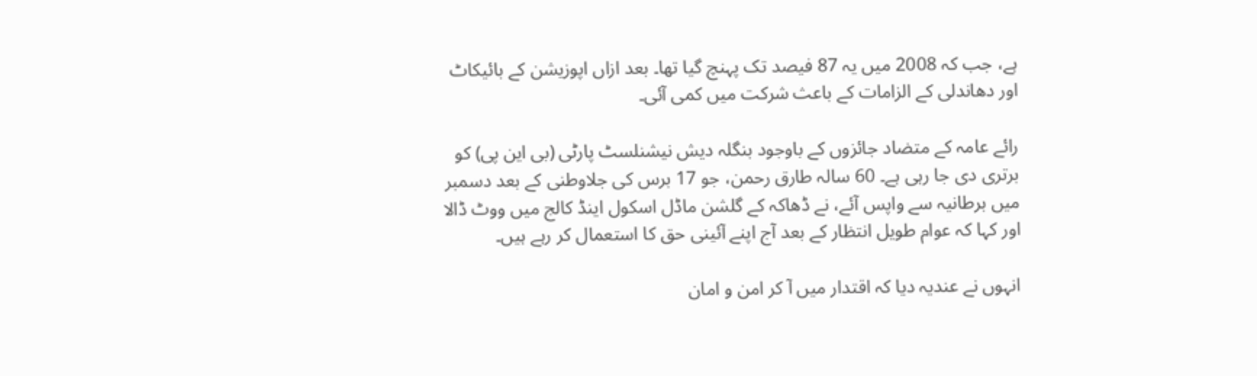ہے، جب کہ 2008 میں یہ 87 فیصد تک پہنچ گیا تھا۔ بعد ازاں اپوزیشن کے بائیکاٹ اور دھاندلی کے الزامات کے باعث شرکت میں کمی آئی۔

رائے عامہ کے متضاد جائزوں کے باوجود بنگلہ دیش نیشنلسٹ پارٹی (بی این پی) کو برتری دی جا رہی ہے۔ 60 سالہ طارق رحمن، جو 17 برس کی جلاوطنی کے بعد دسمبر میں برطانیہ سے واپس آئے، نے ڈھاکہ کے گلشن ماڈل اسکول اینڈ کالج میں ووٹ ڈالا اور کہا کہ عوام طویل انتظار کے بعد آج اپنے آئینی حق کا استعمال کر رہے ہیں۔

انہوں نے عندیہ دیا کہ اقتدار میں آ کر امن و امان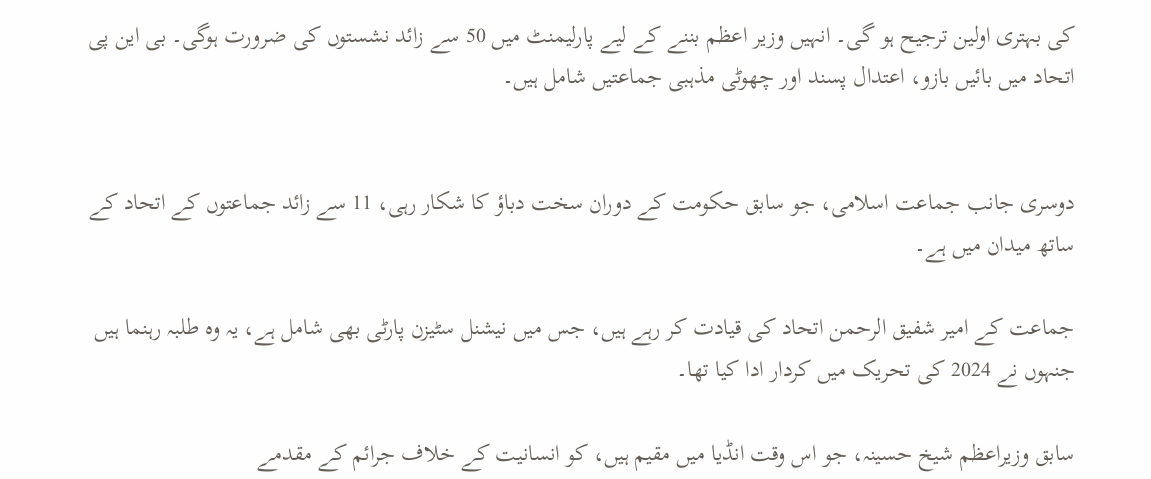کی بہتری اولین ترجیح ہو گی۔ انہیں وزیر اعظم بننے کے لیے پارلیمنٹ میں 50 سے زائد نشستوں کی ضرورت ہوگی۔ بی این پی اتحاد میں بائیں بازو، اعتدال پسند اور چھوٹی مذہبی جماعتیں شامل ہیں۔


دوسری جانب جماعت اسلامی، جو سابق حکومت کے دوران سخت دباؤ کا شکار رہی، 11 سے زائد جماعتوں کے اتحاد کے ساتھ میدان میں ہے۔

جماعت کے امیر شفیق الرحمن اتحاد کی قیادت کر رہے ہیں، جس میں نیشنل سٹیزن پارٹی بھی شامل ہے، یہ وہ طلبہ رہنما ہیں جنہوں نے 2024 کی تحریک میں کردار ادا کیا تھا۔

سابق وزیراعظم شیخ حسینہ، جو اس وقت انڈیا میں مقیم ہیں، کو انسانیت کے خلاف جرائم کے مقدمے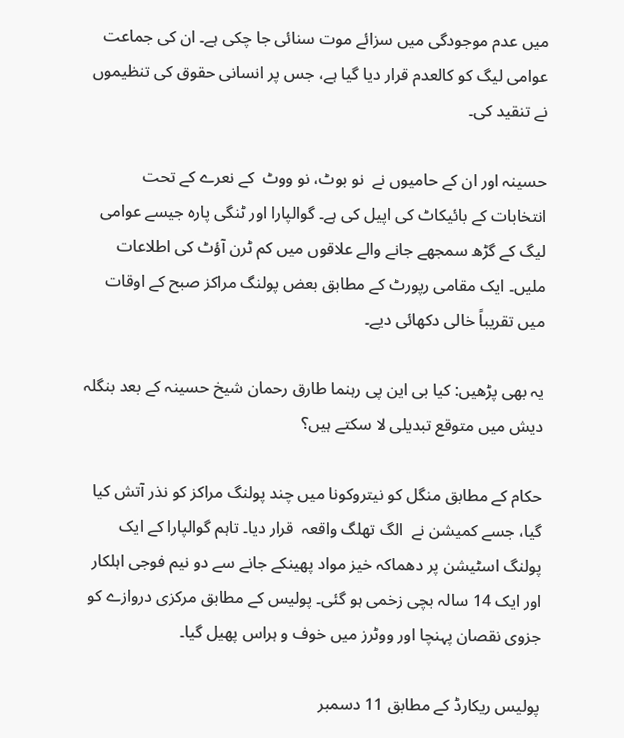میں عدم موجودگی میں سزائے موت سنائی جا چکی ہے۔ ان کی جماعت عوامی لیگ کو کالعدم قرار دیا گیا ہے، جس پر انسانی حقوق کی تنظیموں نے تنقید کی۔

حسینہ اور ان کے حامیوں نے  نو بوٹ، نو ووٹ  کے نعرے کے تحت انتخابات کے بائیکاٹ کی اپیل کی ہے۔ گوالپارا اور ٹنگی پارہ جیسے عوامی لیگ کے گڑھ سمجھے جانے والے علاقوں میں کم ٹرن آؤٹ کی اطلاعات ملیں۔ ایک مقامی رپورٹ کے مطابق بعض پولنگ مراکز صبح کے اوقات میں تقریباً خالی دکھائی دیے۔

یہ بھی پڑھیں: کیا بی این پی رہنما طارق رحمان شیخ حسینہ کے بعد بنگلہ دیش میں متوقع تبدیلی لا سکتے ہیں؟

حکام کے مطابق منگل کو نیتروکونا میں چند پولنگ مراکز کو نذر آتش کیا گیا، جسے کمیشن نے  الگ تھلگ واقعہ  قرار دیا۔ تاہم گوالپارا کے ایک پولنگ اسٹیشن پر دھماکہ خیز مواد پھینکے جانے سے دو نیم فوجی اہلکار اور ایک 14 سالہ بچی زخمی ہو گئی۔ پولیس کے مطابق مرکزی دروازے کو جزوی نقصان پہنچا اور ووٹرز میں خوف و ہراس پھیل گیا۔

پولیس ریکارڈ کے مطابق 11 دسمبر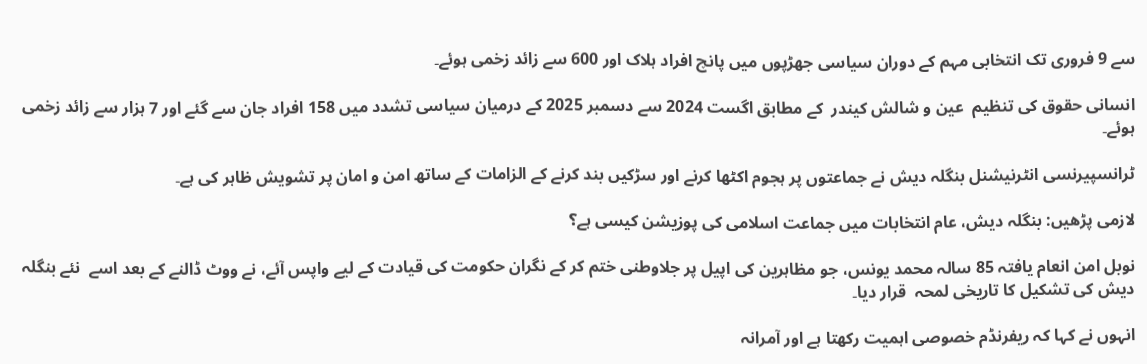سے 9 فروری تک انتخابی مہم کے دوران سیاسی جھڑپوں میں پانچ افراد ہلاک اور 600 سے زائد زخمی ہوئے۔

انسانی حقوق کی تنظیم  عین و شالش کیندر  کے مطابق اگست 2024 سے دسمبر 2025 کے درمیان سیاسی تشدد میں 158 افراد جان سے گئے اور 7 ہزار سے زائد زخمی ہوئے۔

ٹرانسپیرنسی انٹرنیشنل بنگلہ دیش نے جماعتوں پر ہجوم اکٹھا کرنے اور سڑکیں بند کرنے کے الزامات کے ساتھ امن و امان پر تشویش ظاہر کی ہے۔

لازمی پڑھیں: بنگلہ دیش، عام انتخابات میں جماعت اسلامی کی پوزیشن کیسی ہے؟

نوبل امن انعام یافتہ 85 سالہ محمد یونس، جو مظاہرین کی اپیل پر جلاوطنی ختم کر کے نگران حکومت کی قیادت کے لیے واپس آئے، نے ووٹ ڈالنے کے بعد اسے  نئے بنگلہ دیش کی تشکیل کا تاریخی لمحہ  قرار دیا۔

انہوں نے کہا کہ ریفرنڈم خصوصی اہمیت رکھتا ہے اور آمرانہ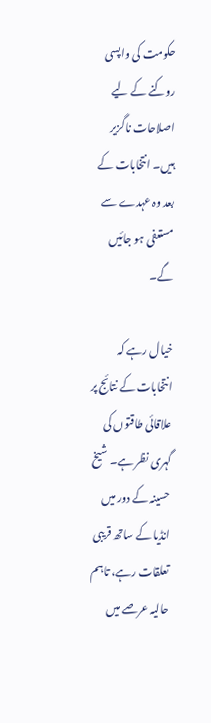حکومت کی واپسی روکنے کے لیے اصلاحات ناگزیر ہیں۔ انتخابات کے بعد وہ عہدے سے مستعفی ہو جائیں گے۔

خیال رہے کہ انتخابات کے نتائج پر علاقائی طاقتوں کی گہری نظر ہے۔ شیخ حسینہ کے دور میں انڈیا کے ساتھ قریبی تعلقات رہے، تاہم حالیہ عرصے میں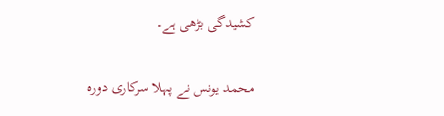کشیدگی بڑھی ہے۔

محمد یونس نے پہلا سرکاری دورہ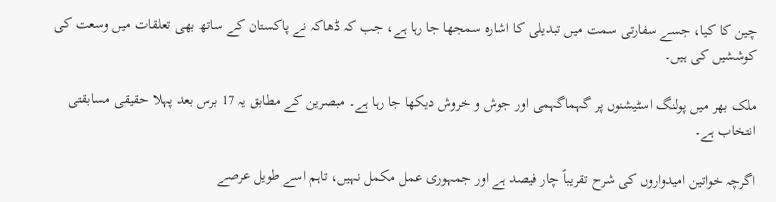چین کا کیا، جسے سفارتی سمت میں تبدیلی کا اشارہ سمجھا جا رہا ہے، جب کہ ڈھاکہ نے پاکستان کے ساتھ بھی تعلقات میں وسعت کی کوششیں کی ہیں۔

ملک بھر میں پولنگ اسٹیشنوں پر گہماگہمی اور جوش و خروش دیکھا جا رہا ہے۔ مبصرین کے مطابق یہ 17 برس بعد پہلا حقیقی مسابقتی انتخاب ہے۔

اگرچہ خواتین امیدواروں کی شرح تقریباً چار فیصد ہے اور جمہوری عمل مکمل نہیں، تاہم اسے طویل عرصے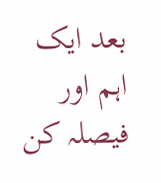بعد ایک اہم اور فیصلہ کن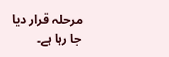مرحلہ قرار دیا جا رہا ہے۔